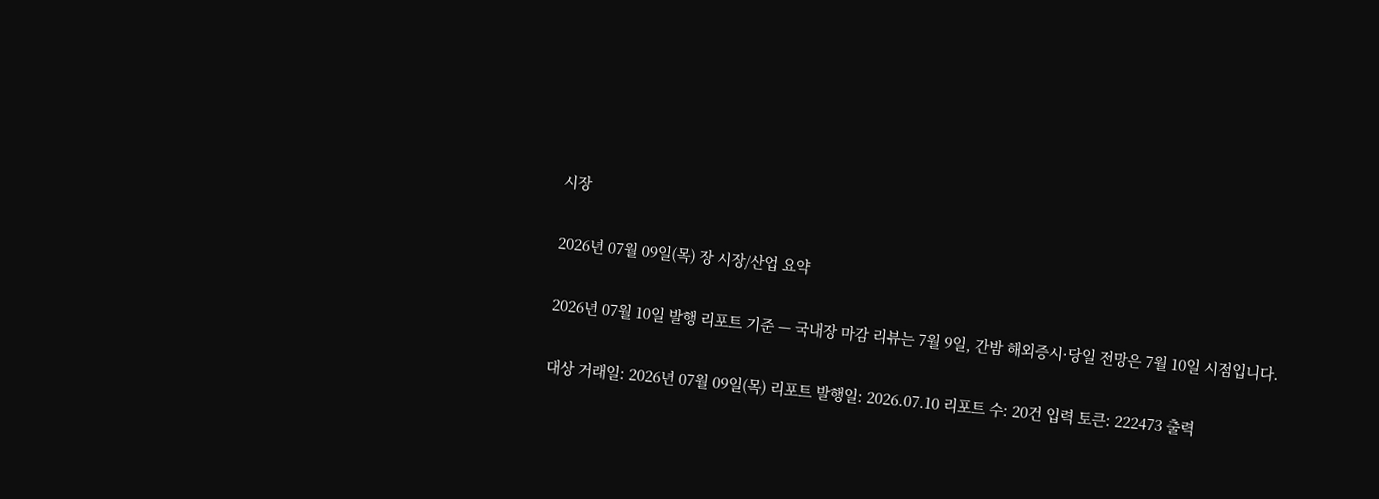시장

2026년 07월 09일(목) 장 시장/산업 요약

2026년 07월 10일 발행 리포트 기준 — 국내장 마감 리뷰는 7월 9일, 간밤 해외증시·당일 전망은 7월 10일 시점입니다.

대상 거래일: 2026년 07월 09일(목) 리포트 발행일: 2026.07.10 리포트 수: 20건 입력 토큰: 222473 출력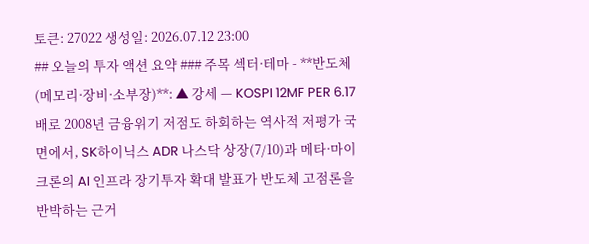토큰: 27022 생성일: 2026.07.12 23:00
## 오늘의 투자 액션 요약 ### 주목 섹터·테마 - **반도체(메모리·장비·소부장)**: ▲ 강세 — KOSPI 12MF PER 6.17배로 2008년 금융위기 저점도 하회하는 역사적 저평가 국면에서, SK하이닉스 ADR 나스닥 상장(7/10)과 메타·마이크론의 AI 인프라 장기투자 확대 발표가 반도체 고점론을 반박하는 근거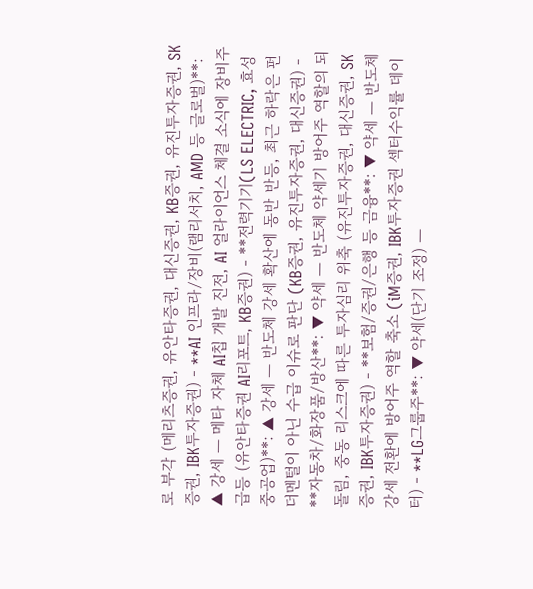로 부각 (메리츠증권, 유안타증권, 대신증권, KB증권, 유진투자증권, SK증권, IBK투자증권) - **AI 인프라/장비(램리서치, AMD 등 글로벌)**: ▲ 강세 — 메타 자체 AI칩 개발 진전, AI 얼라이언스 체결 소식에 장비주 급등 (유안타증권 AI리포트, KB증권) - **전력기기(LS ELECTRIC, 효성중공업)**: ▲ 강세 — 반도체 강세 확산에 동반 반등, 최근 하락은 펀더멘털이 아닌 수급 이슈로 판단 (KB증권, 유진투자증권, 대신증권) - **자동차/화장품/방산**: ▼ 약세 — 반도체 약세기 방어주 역할의 되돌림, 중동 리스크에 따른 투자심리 위축 (유진투자증권, 대신증권, SK증권, IBK투자증권) - **보험/증권/은행 등 금융**: ▼ 약세 — 반도체 강세 전환에 방어주 역할 축소 (iM증권, IBK투자증권 섹터수익률 데이터) - **LG그룹주**: ▼ 약세(단기 조정) —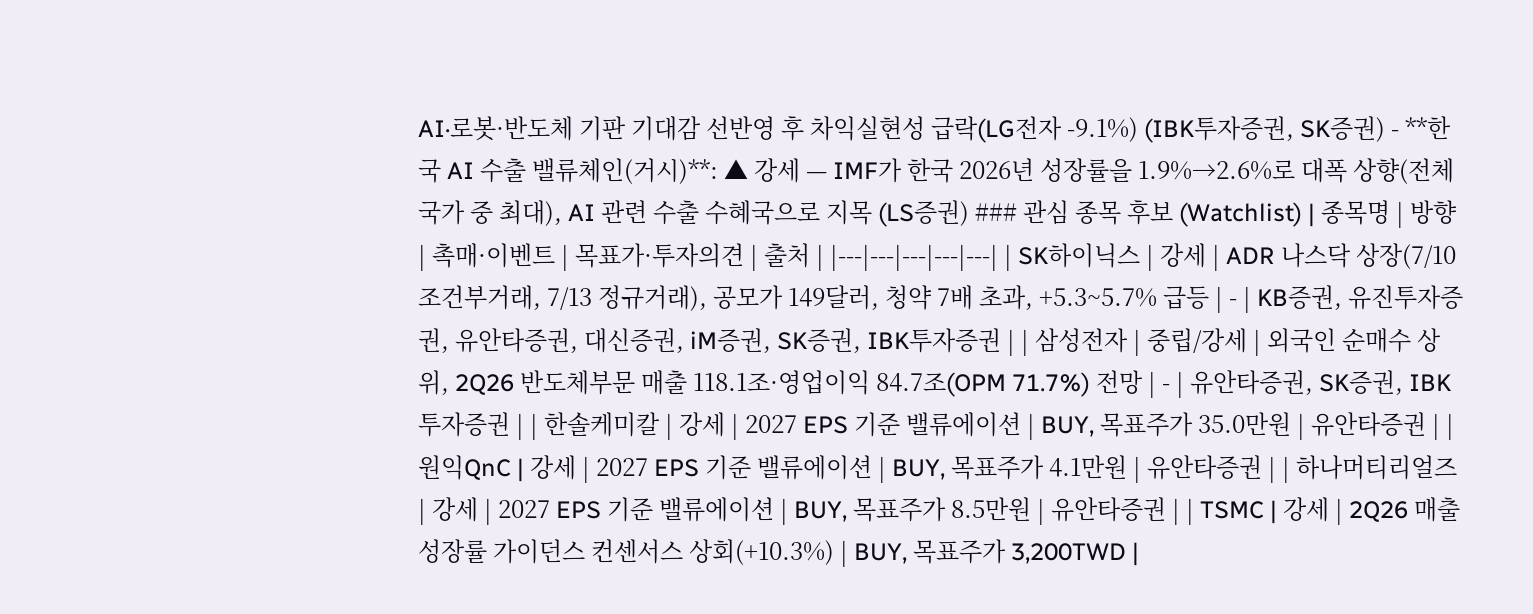AI·로봇·반도체 기판 기대감 선반영 후 차익실현성 급락(LG전자 -9.1%) (IBK투자증권, SK증권) - **한국 AI 수출 밸류체인(거시)**: ▲ 강세 — IMF가 한국 2026년 성장률을 1.9%→2.6%로 대폭 상향(전체 국가 중 최대), AI 관련 수출 수혜국으로 지목 (LS증권) ### 관심 종목 후보 (Watchlist) | 종목명 | 방향 | 촉매·이벤트 | 목표가·투자의견 | 출처 | |---|---|---|---|---| | SK하이닉스 | 강세 | ADR 나스닥 상장(7/10 조건부거래, 7/13 정규거래), 공모가 149달러, 청약 7배 초과, +5.3~5.7% 급등 | - | KB증권, 유진투자증권, 유안타증권, 대신증권, iM증권, SK증권, IBK투자증권 | | 삼성전자 | 중립/강세 | 외국인 순매수 상위, 2Q26 반도체부문 매출 118.1조·영업이익 84.7조(OPM 71.7%) 전망 | - | 유안타증권, SK증권, IBK투자증권 | | 한솔케미칼 | 강세 | 2027 EPS 기준 밸류에이션 | BUY, 목표주가 35.0만원 | 유안타증권 | | 원익QnC | 강세 | 2027 EPS 기준 밸류에이션 | BUY, 목표주가 4.1만원 | 유안타증권 | | 하나머티리얼즈 | 강세 | 2027 EPS 기준 밸류에이션 | BUY, 목표주가 8.5만원 | 유안타증권 | | TSMC | 강세 | 2Q26 매출성장률 가이던스 컨센서스 상회(+10.3%) | BUY, 목표주가 3,200TWD |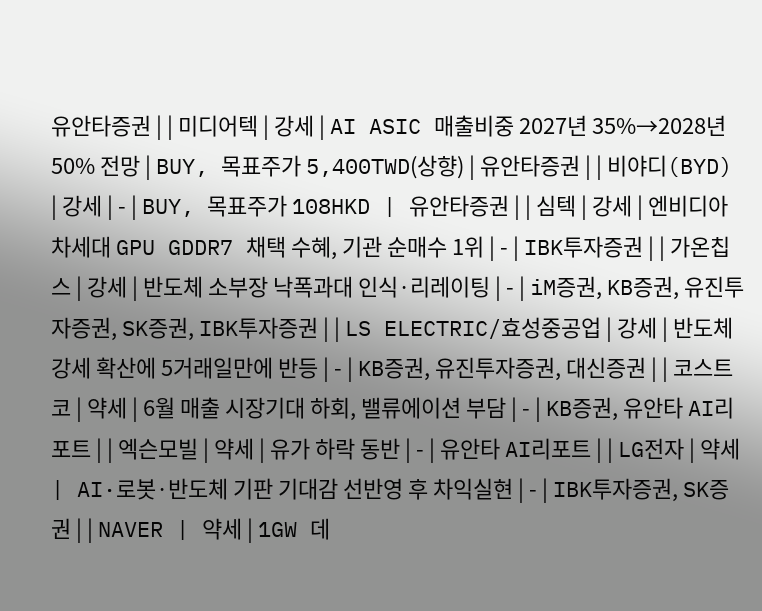유안타증권 | | 미디어텍 | 강세 | AI ASIC 매출비중 2027년 35%→2028년 50% 전망 | BUY, 목표주가 5,400TWD(상향) | 유안타증권 | | 비야디(BYD) | 강세 | - | BUY, 목표주가 108HKD | 유안타증권 | | 심텍 | 강세 | 엔비디아 차세대 GPU GDDR7 채택 수혜, 기관 순매수 1위 | - | IBK투자증권 | | 가온칩스 | 강세 | 반도체 소부장 낙폭과대 인식·리레이팅 | - | iM증권, KB증권, 유진투자증권, SK증권, IBK투자증권 | | LS ELECTRIC/효성중공업 | 강세 | 반도체 강세 확산에 5거래일만에 반등 | - | KB증권, 유진투자증권, 대신증권 | | 코스트코 | 약세 | 6월 매출 시장기대 하회, 밸류에이션 부담 | - | KB증권, 유안타 AI리포트 | | 엑슨모빌 | 약세 | 유가 하락 동반 | - | 유안타 AI리포트 | | LG전자 | 약세 | AI·로봇·반도체 기판 기대감 선반영 후 차익실현 | - | IBK투자증권, SK증권 | | NAVER | 약세 | 1GW 데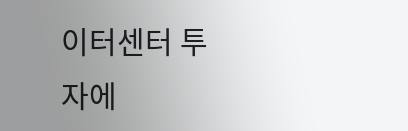이터센터 투자에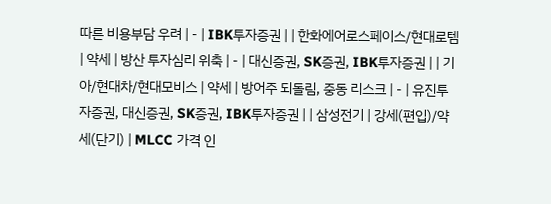따른 비용부담 우려 | - | IBK투자증권 | | 한화에어로스페이스/현대로템 | 약세 | 방산 투자심리 위축 | - | 대신증권, SK증권, IBK투자증권 | | 기아/현대차/현대모비스 | 약세 | 방어주 되돌림, 중동 리스크 | - | 유진투자증권, 대신증권, SK증권, IBK투자증권 | | 삼성전기 | 강세(편입)/약세(단기) | MLCC 가격 인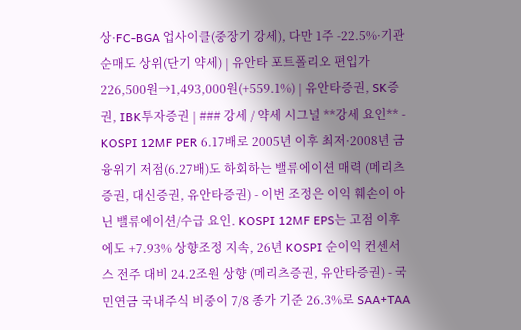상·FC-BGA 업사이클(중장기 강세), 다만 1주 -22.5%·기관 순매도 상위(단기 약세) | 유안타 포트폴리오 편입가 226,500원→1,493,000원(+559.1%) | 유안타증권, SK증권, IBK투자증권 | ### 강세 / 약세 시그널 **강세 요인** - KOSPI 12MF PER 6.17배로 2005년 이후 최저·2008년 금융위기 저점(6.27배)도 하회하는 밸류에이션 매력 (메리츠증권, 대신증권, 유안타증권) - 이번 조정은 이익 훼손이 아닌 밸류에이션/수급 요인. KOSPI 12MF EPS는 고점 이후에도 +7.93% 상향조정 지속, 26년 KOSPI 순이익 컨센서스 전주 대비 24.2조원 상향 (메리츠증권, 유안타증권) - 국민연금 국내주식 비중이 7/8 종가 기준 26.3%로 SAA+TAA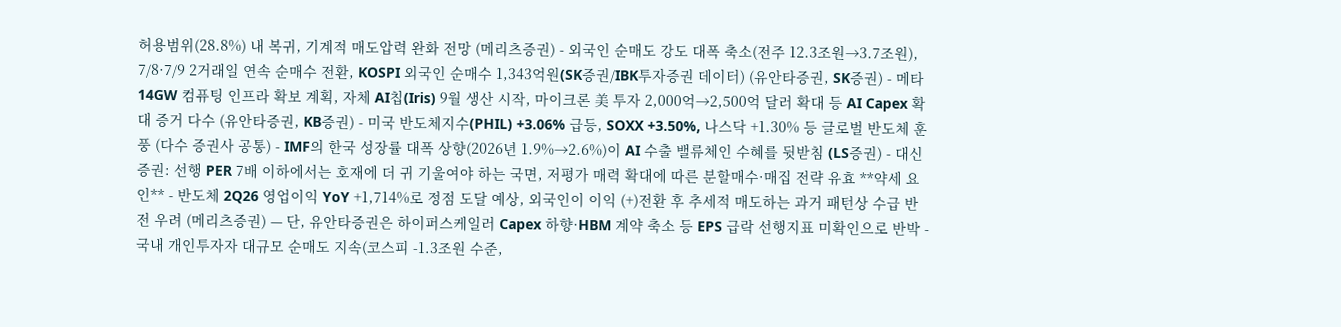허용범위(28.8%) 내 복귀, 기계적 매도압력 완화 전망 (메리츠증권) - 외국인 순매도 강도 대폭 축소(전주 12.3조원→3.7조원), 7/8·7/9 2거래일 연속 순매수 전환, KOSPI 외국인 순매수 1,343억원(SK증권/IBK투자증권 데이터) (유안타증권, SK증권) - 메타 14GW 컴퓨팅 인프라 확보 계획, 자체 AI칩(Iris) 9월 생산 시작, 마이크론 美 투자 2,000억→2,500억 달러 확대 등 AI Capex 확대 증거 다수 (유안타증권, KB증권) - 미국 반도체지수(PHIL) +3.06% 급등, SOXX +3.50%, 나스닥 +1.30% 등 글로벌 반도체 훈풍 (다수 증권사 공통) - IMF의 한국 성장률 대폭 상향(2026년 1.9%→2.6%)이 AI 수출 밸류체인 수혜를 뒷받침 (LS증권) - 대신증권: 선행 PER 7배 이하에서는 호재에 더 귀 기울여야 하는 국면, 저평가 매력 확대에 따른 분할매수·매집 전략 유효 **약세 요인** - 반도체 2Q26 영업이익 YoY +1,714%로 정점 도달 예상, 외국인이 이익 (+)전환 후 추세적 매도하는 과거 패턴상 수급 반전 우려 (메리츠증권) — 단, 유안타증권은 하이퍼스케일러 Capex 하향·HBM 계약 축소 등 EPS 급락 선행지표 미확인으로 반박 - 국내 개인투자자 대규모 순매도 지속(코스피 -1.3조원 수준,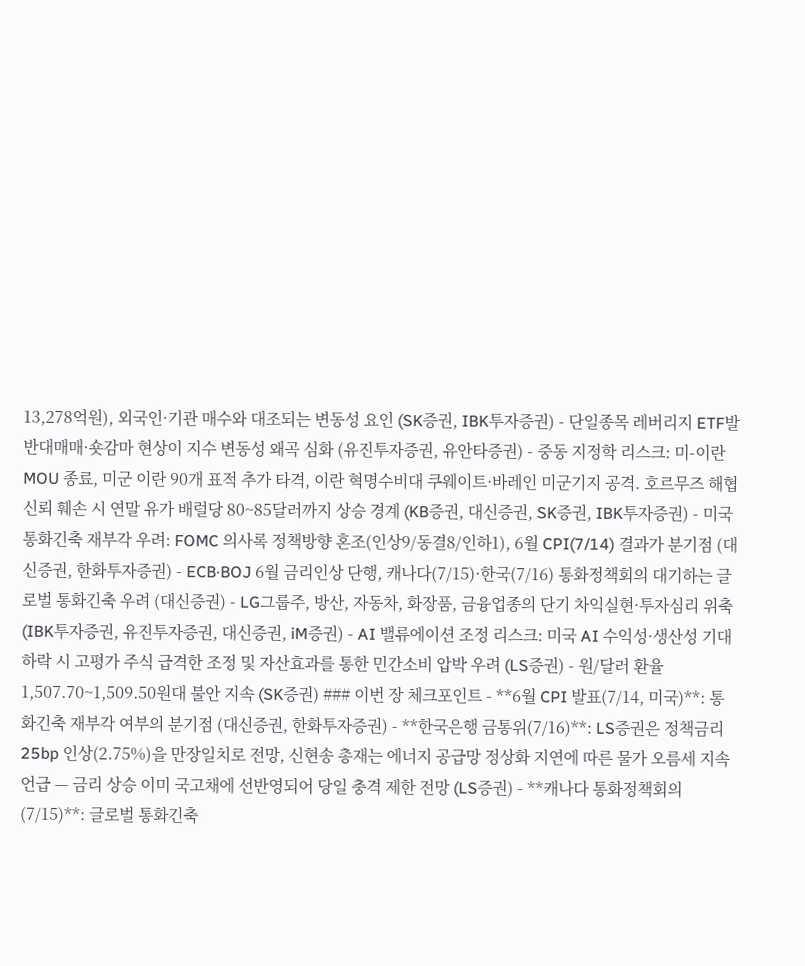13,278억원), 외국인·기관 매수와 대조되는 변동성 요인 (SK증권, IBK투자증권) - 단일종목 레버리지 ETF발 반대매매·숏감마 현상이 지수 변동성 왜곡 심화 (유진투자증권, 유안타증권) - 중동 지정학 리스크: 미-이란 MOU 종료, 미군 이란 90개 표적 추가 타격, 이란 혁명수비대 쿠웨이트·바레인 미군기지 공격. 호르무즈 해협 신뢰 훼손 시 연말 유가 배럴당 80~85달러까지 상승 경계 (KB증권, 대신증권, SK증권, IBK투자증권) - 미국 통화긴축 재부각 우려: FOMC 의사록 정책방향 혼조(인상9/동결8/인하1), 6월 CPI(7/14) 결과가 분기점 (대신증권, 한화투자증권) - ECB·BOJ 6월 금리인상 단행, 캐나다(7/15)·한국(7/16) 통화정책회의 대기하는 글로벌 통화긴축 우려 (대신증권) - LG그룹주, 방산, 자동차, 화장품, 금융업종의 단기 차익실현·투자심리 위축 (IBK투자증권, 유진투자증권, 대신증권, iM증권) - AI 밸류에이션 조정 리스크: 미국 AI 수익성·생산성 기대 하락 시 고평가 주식 급격한 조정 및 자산효과를 통한 민간소비 압박 우려 (LS증권) - 원/달러 환율 1,507.70~1,509.50원대 불안 지속 (SK증권) ### 이번 장 체크포인트 - **6월 CPI 발표(7/14, 미국)**: 통화긴축 재부각 여부의 분기점 (대신증권, 한화투자증권) - **한국은행 금통위(7/16)**: LS증권은 정책금리 25bp 인상(2.75%)을 만장일치로 전망, 신현송 총재는 에너지 공급망 정상화 지연에 따른 물가 오름세 지속 언급 — 금리 상승 이미 국고채에 선반영되어 당일 충격 제한 전망 (LS증권) - **캐나다 통화정책회의(7/15)**: 글로벌 통화긴축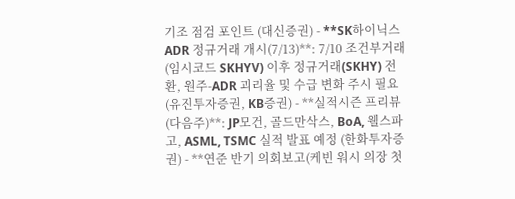기조 점검 포인트 (대신증권) - **SK하이닉스 ADR 정규거래 개시(7/13)**: 7/10 조건부거래(임시코드 SKHYV) 이후 정규거래(SKHY) 전환, 원주-ADR 괴리율 및 수급 변화 주시 필요 (유진투자증권, KB증권) - **실적시즌 프리뷰(다음주)**: JP모건, 골드만삭스, BoA, 웰스파고, ASML, TSMC 실적 발표 예정 (한화투자증권) - **연준 반기 의회보고(케빈 워시 의장 첫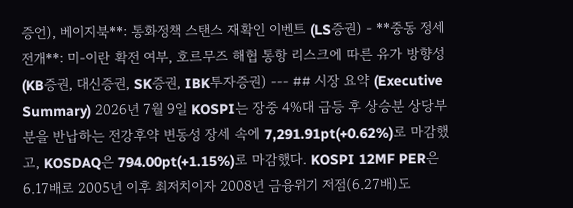증언), 베이지북**: 통화정책 스탠스 재확인 이벤트 (LS증권) - **중동 정세 전개**: 미-이란 확전 여부, 호르무즈 해협 통항 리스크에 따른 유가 방향성 (KB증권, 대신증권, SK증권, IBK투자증권) --- ## 시장 요약 (Executive Summary) 2026년 7월 9일 KOSPI는 장중 4%대 급등 후 상승분 상당부분을 반납하는 전강후약 변동성 장세 속에 7,291.91pt(+0.62%)로 마감했고, KOSDAQ은 794.00pt(+1.15%)로 마감했다. KOSPI 12MF PER은 6.17배로 2005년 이후 최저치이자 2008년 금융위기 저점(6.27배)도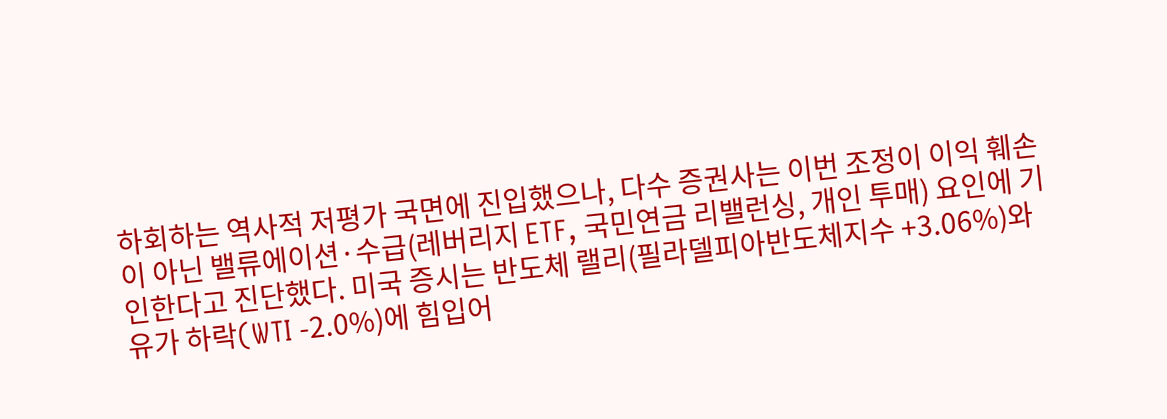하회하는 역사적 저평가 국면에 진입했으나, 다수 증권사는 이번 조정이 이익 훼손이 아닌 밸류에이션·수급(레버리지 ETF, 국민연금 리밸런싱, 개인 투매) 요인에 기인한다고 진단했다. 미국 증시는 반도체 랠리(필라델피아반도체지수 +3.06%)와 유가 하락(WTI -2.0%)에 힘입어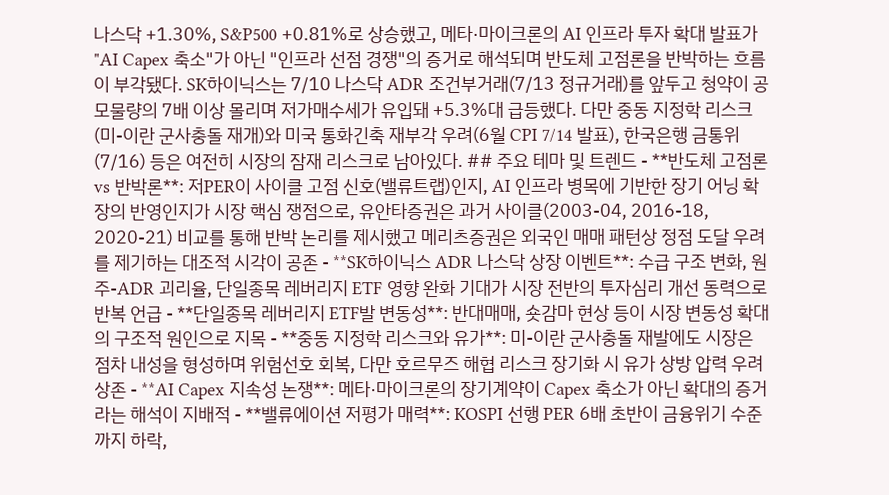나스닥 +1.30%, S&P500 +0.81%로 상승했고, 메타·마이크론의 AI 인프라 투자 확대 발표가 "AI Capex 축소"가 아닌 "인프라 선점 경쟁"의 증거로 해석되며 반도체 고점론을 반박하는 흐름이 부각됐다. SK하이닉스는 7/10 나스닥 ADR 조건부거래(7/13 정규거래)를 앞두고 청약이 공모물량의 7배 이상 몰리며 저가매수세가 유입돼 +5.3%대 급등했다. 다만 중동 지정학 리스크(미-이란 군사충돌 재개)와 미국 통화긴축 재부각 우려(6월 CPI 7/14 발표), 한국은행 금통위(7/16) 등은 여전히 시장의 잠재 리스크로 남아있다. ## 주요 테마 및 트렌드 - **반도체 고점론 vs 반박론**: 저PER이 사이클 고점 신호(밸류트랩)인지, AI 인프라 병목에 기반한 장기 어닝 확장의 반영인지가 시장 핵심 쟁점으로, 유안타증권은 과거 사이클(2003-04, 2016-18, 2020-21) 비교를 통해 반박 논리를 제시했고 메리츠증권은 외국인 매매 패턴상 정점 도달 우려를 제기하는 대조적 시각이 공존 - **SK하이닉스 ADR 나스닥 상장 이벤트**: 수급 구조 변화, 원주-ADR 괴리율, 단일종목 레버리지 ETF 영향 완화 기대가 시장 전반의 투자심리 개선 동력으로 반복 언급 - **단일종목 레버리지 ETF발 변동성**: 반대매매, 숏감마 현상 등이 시장 변동성 확대의 구조적 원인으로 지목 - **중동 지정학 리스크와 유가**: 미-이란 군사충돌 재발에도 시장은 점차 내성을 형성하며 위험선호 회복, 다만 호르무즈 해협 리스크 장기화 시 유가 상방 압력 우려 상존 - **AI Capex 지속성 논쟁**: 메타·마이크론의 장기계약이 Capex 축소가 아닌 확대의 증거라는 해석이 지배적 - **밸류에이션 저평가 매력**: KOSPI 선행 PER 6배 초반이 금융위기 수준까지 하락,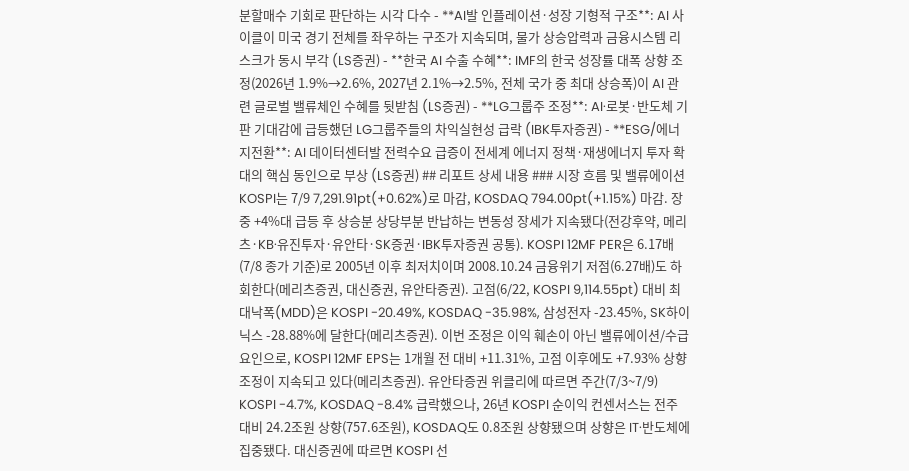분할매수 기회로 판단하는 시각 다수 - **AI발 인플레이션·성장 기형적 구조**: AI 사이클이 미국 경기 전체를 좌우하는 구조가 지속되며, 물가 상승압력과 금융시스템 리스크가 동시 부각 (LS증권) - **한국 AI 수출 수혜**: IMF의 한국 성장률 대폭 상향 조정(2026년 1.9%→2.6%, 2027년 2.1%→2.5%, 전체 국가 중 최대 상승폭)이 AI 관련 글로벌 밸류체인 수혜를 뒷받침 (LS증권) - **LG그룹주 조정**: AI·로봇·반도체 기판 기대감에 급등했던 LG그룹주들의 차익실현성 급락 (IBK투자증권) - **ESG/에너지전환**: AI 데이터센터발 전력수요 급증이 전세계 에너지 정책·재생에너지 투자 확대의 핵심 동인으로 부상 (LS증권) ## 리포트 상세 내용 ### 시장 흐름 및 밸류에이션 KOSPI는 7/9 7,291.91pt(+0.62%)로 마감, KOSDAQ 794.00pt(+1.15%) 마감. 장중 +4%대 급등 후 상승분 상당부분 반납하는 변동성 장세가 지속됐다(전강후약, 메리츠·KB·유진투자·유안타·SK증권·IBK투자증권 공통). KOSPI 12MF PER은 6.17배(7/8 종가 기준)로 2005년 이후 최저치이며 2008.10.24 금융위기 저점(6.27배)도 하회한다(메리츠증권, 대신증권, 유안타증권). 고점(6/22, KOSPI 9,114.55pt) 대비 최대낙폭(MDD)은 KOSPI -20.49%, KOSDAQ -35.98%, 삼성전자 -23.45%, SK하이닉스 -28.88%에 달한다(메리츠증권). 이번 조정은 이익 훼손이 아닌 밸류에이션/수급 요인으로, KOSPI 12MF EPS는 1개월 전 대비 +11.31%, 고점 이후에도 +7.93% 상향조정이 지속되고 있다(메리츠증권). 유안타증권 위클리에 따르면 주간(7/3~7/9) KOSPI -4.7%, KOSDAQ -8.4% 급락했으나, 26년 KOSPI 순이익 컨센서스는 전주 대비 24.2조원 상향(757.6조원), KOSDAQ도 0.8조원 상향됐으며 상향은 IT·반도체에 집중됐다. 대신증권에 따르면 KOSPI 선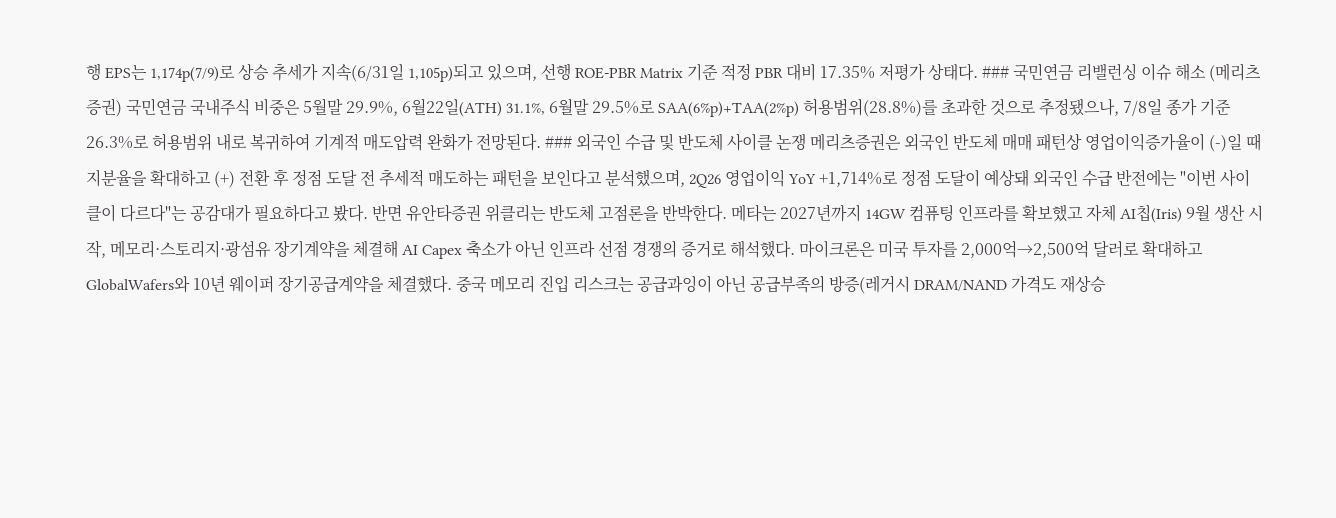행 EPS는 1,174p(7/9)로 상승 추세가 지속(6/31일 1,105p)되고 있으며, 선행 ROE-PBR Matrix 기준 적정 PBR 대비 17.35% 저평가 상태다. ### 국민연금 리밸런싱 이슈 해소 (메리츠증권) 국민연금 국내주식 비중은 5월말 29.9%, 6월22일(ATH) 31.1%, 6월말 29.5%로 SAA(6%p)+TAA(2%p) 허용범위(28.8%)를 초과한 것으로 추정됐으나, 7/8일 종가 기준 26.3%로 허용범위 내로 복귀하여 기계적 매도압력 완화가 전망된다. ### 외국인 수급 및 반도체 사이클 논쟁 메리츠증권은 외국인 반도체 매매 패턴상 영업이익증가율이 (-)일 때 지분율을 확대하고 (+) 전환 후 정점 도달 전 추세적 매도하는 패턴을 보인다고 분석했으며, 2Q26 영업이익 YoY +1,714%로 정점 도달이 예상돼 외국인 수급 반전에는 "이번 사이클이 다르다"는 공감대가 필요하다고 봤다. 반면 유안타증권 위클리는 반도체 고점론을 반박한다. 메타는 2027년까지 14GW 컴퓨팅 인프라를 확보했고 자체 AI칩(Iris) 9월 생산 시작, 메모리·스토리지·광섬유 장기계약을 체결해 AI Capex 축소가 아닌 인프라 선점 경쟁의 증거로 해석했다. 마이크론은 미국 투자를 2,000억→2,500억 달러로 확대하고 GlobalWafers와 10년 웨이퍼 장기공급계약을 체결했다. 중국 메모리 진입 리스크는 공급과잉이 아닌 공급부족의 방증(레거시 DRAM/NAND 가격도 재상승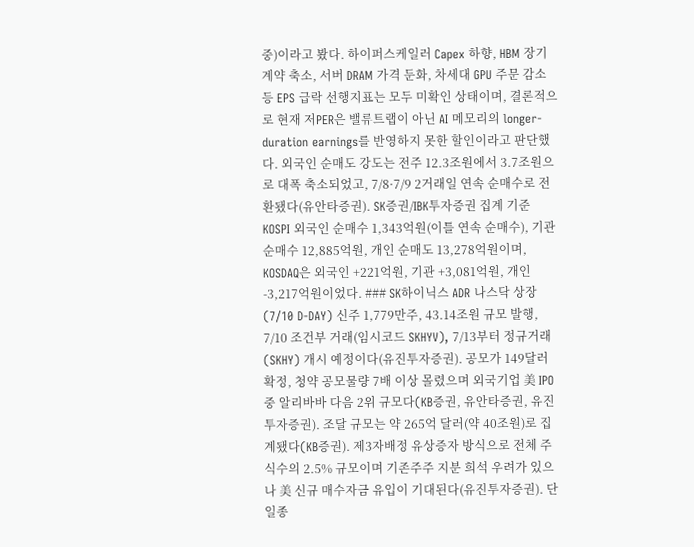중)이라고 봤다. 하이퍼스케일러 Capex 하향, HBM 장기계약 축소, 서버 DRAM 가격 둔화, 차세대 GPU 주문 감소 등 EPS 급락 선행지표는 모두 미확인 상태이며, 결론적으로 현재 저PER은 밸류트랩이 아닌 AI 메모리의 longer-duration earnings를 반영하지 못한 할인이라고 판단했다. 외국인 순매도 강도는 전주 12.3조원에서 3.7조원으로 대폭 축소되었고, 7/8·7/9 2거래일 연속 순매수로 전환됐다(유안타증권). SK증권/IBK투자증권 집계 기준 KOSPI 외국인 순매수 1,343억원(이틀 연속 순매수), 기관 순매수 12,885억원, 개인 순매도 13,278억원이며, KOSDAQ은 외국인 +221억원, 기관 +3,081억원, 개인 -3,217억원이었다. ### SK하이닉스 ADR 나스닥 상장(7/10 D-DAY) 신주 1,779만주, 43.14조원 규모 발행, 7/10 조건부 거래(임시코드 SKHYV), 7/13부터 정규거래(SKHY) 개시 예정이다(유진투자증권). 공모가 149달러 확정, 청약 공모물량 7배 이상 몰렸으며 외국기업 美 IPO 중 알리바바 다음 2위 규모다(KB증권, 유안타증권, 유진투자증권). 조달 규모는 약 265억 달러(약 40조원)로 집계됐다(KB증권). 제3자배정 유상증자 방식으로 전체 주식수의 2.5% 규모이며 기존주주 지분 희석 우려가 있으나 美 신규 매수자금 유입이 기대된다(유진투자증권). 단일종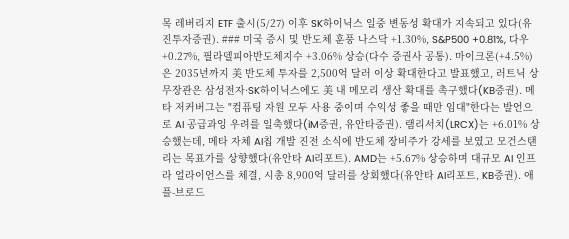목 레버리지 ETF 출시(5/27) 이후 SK하이닉스 일중 변동성 확대가 지속되고 있다(유진투자증권). ### 미국 증시 및 반도체 훈풍 나스닥 +1.30%, S&P500 +0.81%, 다우 +0.27%, 필라델피아반도체지수 +3.06% 상승(다수 증권사 공통). 마이크론(+4.5%)은 2035년까지 美 반도체 투자를 2,500억 달러 이상 확대한다고 발표했고, 러트닉 상무장관은 삼성전자·SK하이닉스에도 美 내 메모리 생산 확대를 촉구했다(KB증권). 메타 저커버그는 "컴퓨팅 자원 모두 사용 중이며 수익성 좋을 때만 임대"한다는 발언으로 AI 공급과잉 우려를 일축했다(iM증권, 유안타증권). 램리서치(LRCX)는 +6.01% 상승했는데, 메타 자체 AI칩 개발 진전 소식에 반도체 장비주가 강세를 보였고 모건스탠리는 목표가를 상향했다(유안타 AI리포트). AMD는 +5.67% 상승하며 대규모 AI 인프라 얼라이언스를 체결, 시총 8,900억 달러를 상회했다(유안타 AI리포트, KB증권). 애플-브로드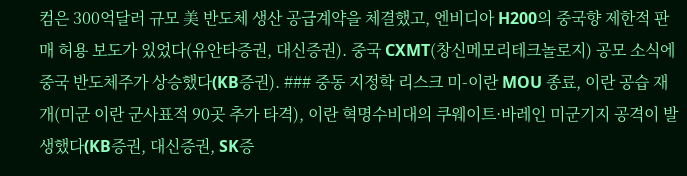컴은 300억달러 규모 美 반도체 생산 공급계약을 체결했고, 엔비디아 H200의 중국향 제한적 판매 허용 보도가 있었다(유안타증권, 대신증권). 중국 CXMT(창신메모리테크놀로지) 공모 소식에 중국 반도체주가 상승했다(KB증권). ### 중동 지정학 리스크 미-이란 MOU 종료, 이란 공습 재개(미군 이란 군사표적 90곳 추가 타격), 이란 혁명수비대의 쿠웨이트·바레인 미군기지 공격이 발생했다(KB증권, 대신증권, SK증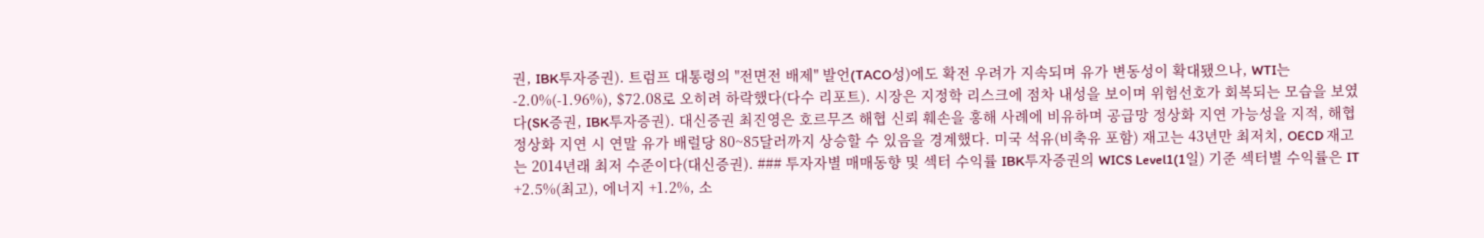권, IBK투자증권). 트럼프 대통령의 "전면전 배제" 발언(TACO성)에도 확전 우려가 지속되며 유가 변동성이 확대됐으나, WTI는 -2.0%(-1.96%), $72.08로 오히려 하락했다(다수 리포트). 시장은 지정학 리스크에 점차 내성을 보이며 위험선호가 회복되는 모습을 보였다(SK증권, IBK투자증권). 대신증권 최진영은 호르무즈 해협 신뢰 훼손을 홍해 사례에 비유하며 공급망 정상화 지연 가능성을 지적, 해협 정상화 지연 시 연말 유가 배럴당 80~85달러까지 상승할 수 있음을 경계했다. 미국 석유(비축유 포함) 재고는 43년만 최저치, OECD 재고는 2014년래 최저 수준이다(대신증권). ### 투자자별 매매동향 및 섹터 수익률 IBK투자증권의 WICS Level1(1일) 기준 섹터별 수익률은 IT +2.5%(최고), 에너지 +1.2%, 소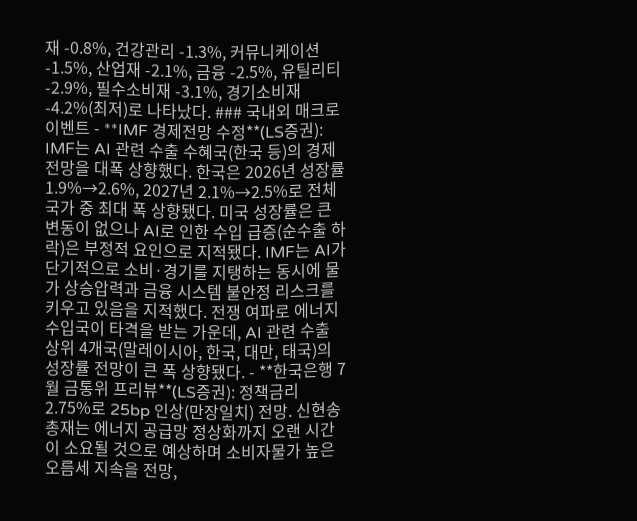재 -0.8%, 건강관리 -1.3%, 커뮤니케이션 -1.5%, 산업재 -2.1%, 금융 -2.5%, 유틸리티 -2.9%, 필수소비재 -3.1%, 경기소비재 -4.2%(최저)로 나타났다. ### 국내외 매크로 이벤트 - **IMF 경제전망 수정**(LS증권): IMF는 AI 관련 수출 수혜국(한국 등)의 경제전망을 대폭 상향했다. 한국은 2026년 성장률 1.9%→2.6%, 2027년 2.1%→2.5%로 전체 국가 중 최대 폭 상향됐다. 미국 성장률은 큰 변동이 없으나 AI로 인한 수입 급증(순수출 하락)은 부정적 요인으로 지적됐다. IMF는 AI가 단기적으로 소비·경기를 지탱하는 동시에 물가 상승압력과 금융 시스템 불안정 리스크를 키우고 있음을 지적했다. 전쟁 여파로 에너지 수입국이 타격을 받는 가운데, AI 관련 수출 상위 4개국(말레이시아, 한국, 대만, 태국)의 성장률 전망이 큰 폭 상향됐다. - **한국은행 7월 금통위 프리뷰**(LS증권): 정책금리 2.75%로 25bp 인상(만장일치) 전망. 신현송 총재는 에너지 공급망 정상화까지 오랜 시간이 소요될 것으로 예상하며 소비자물가 높은 오름세 지속을 전망,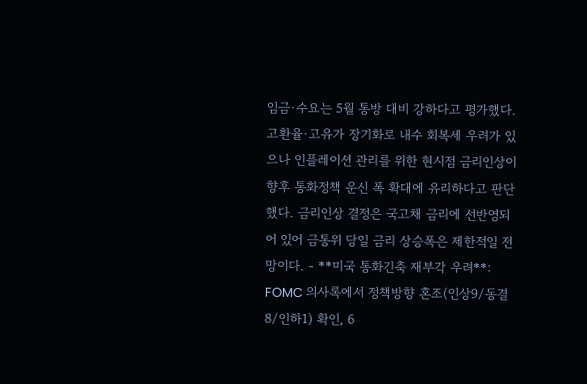임금·수요는 5월 통방 대비 강하다고 평가했다. 고환율·고유가 장기화로 내수 회복세 우려가 있으나 인플레이션 관리를 위한 현시점 금리인상이 향후 통화정책 운신 폭 확대에 유리하다고 판단했다. 금리인상 결정은 국고채 금리에 선반영되어 있어 금통위 당일 금리 상승폭은 제한적일 전망이다. - **미국 통화긴축 재부각 우려**: FOMC 의사록에서 정책방향 혼조(인상9/동결8/인하1) 확인, 6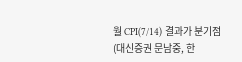월 CPI(7/14) 결과가 분기점(대신증권 문남중, 한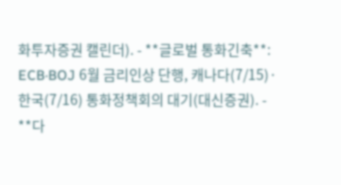화투자증권 캘린더). - **글로벌 통화긴축**: ECB·BOJ 6월 금리인상 단행, 캐나다(7/15)·한국(7/16) 통화정책회의 대기(대신증권). - **다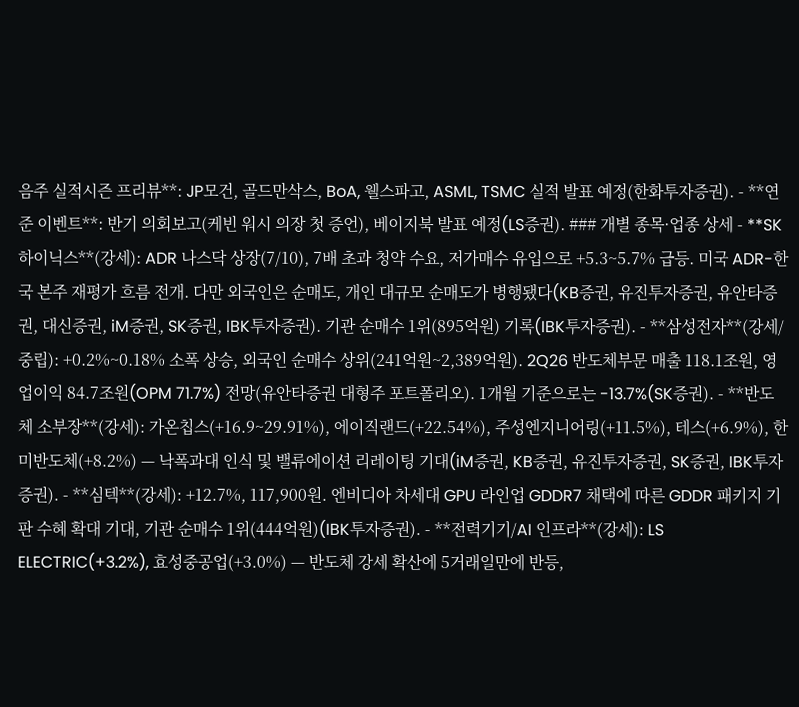음주 실적시즌 프리뷰**: JP모건, 골드만삭스, BoA, 웰스파고, ASML, TSMC 실적 발표 예정(한화투자증권). - **연준 이벤트**: 반기 의회보고(케빈 워시 의장 첫 증언), 베이지북 발표 예정(LS증권). ### 개별 종목·업종 상세 - **SK하이닉스**(강세): ADR 나스닥 상장(7/10), 7배 초과 청약 수요, 저가매수 유입으로 +5.3~5.7% 급등. 미국 ADR-한국 본주 재평가 흐름 전개. 다만 외국인은 순매도, 개인 대규모 순매도가 병행됐다(KB증권, 유진투자증권, 유안타증권, 대신증권, iM증권, SK증권, IBK투자증권). 기관 순매수 1위(895억원) 기록(IBK투자증권). - **삼성전자**(강세/중립): +0.2%~0.18% 소폭 상승, 외국인 순매수 상위(241억원~2,389억원). 2Q26 반도체부문 매출 118.1조원, 영업이익 84.7조원(OPM 71.7%) 전망(유안타증권 대형주 포트폴리오). 1개월 기준으로는 -13.7%(SK증권). - **반도체 소부장**(강세): 가온칩스(+16.9~29.91%), 에이직랜드(+22.54%), 주성엔지니어링(+11.5%), 테스(+6.9%), 한미반도체(+8.2%) — 낙폭과대 인식 및 밸류에이션 리레이팅 기대(iM증권, KB증권, 유진투자증권, SK증권, IBK투자증권). - **심텍**(강세): +12.7%, 117,900원. 엔비디아 차세대 GPU 라인업 GDDR7 채택에 따른 GDDR 패키지 기판 수혜 확대 기대, 기관 순매수 1위(444억원)(IBK투자증권). - **전력기기/AI 인프라**(강세): LS ELECTRIC(+3.2%), 효성중공업(+3.0%) — 반도체 강세 확산에 5거래일만에 반등,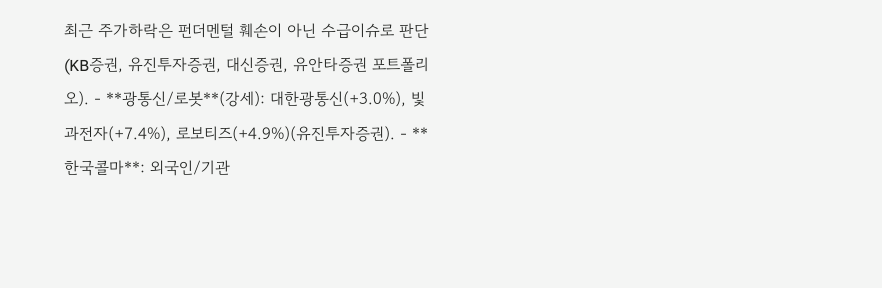최근 주가하락은 펀더멘털 훼손이 아닌 수급이슈로 판단(KB증권, 유진투자증권, 대신증권, 유안타증권 포트폴리오). - **광통신/로봇**(강세): 대한광통신(+3.0%), 빛과전자(+7.4%), 로보티즈(+4.9%)(유진투자증권). - **한국콜마**: 외국인/기관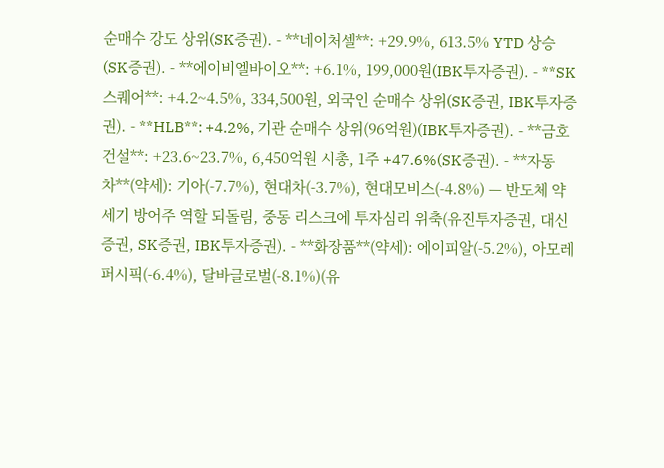순매수 강도 상위(SK증권). - **네이처셀**: +29.9%, 613.5% YTD 상승(SK증권). - **에이비엘바이오**: +6.1%, 199,000원(IBK투자증권). - **SK스퀘어**: +4.2~4.5%, 334,500원, 외국인 순매수 상위(SK증권, IBK투자증권). - **HLB**: +4.2%, 기관 순매수 상위(96억원)(IBK투자증권). - **금호건설**: +23.6~23.7%, 6,450억원 시총, 1주 +47.6%(SK증권). - **자동차**(약세): 기아(-7.7%), 현대차(-3.7%), 현대모비스(-4.8%) — 반도체 약세기 방어주 역할 되돌림, 중동 리스크에 투자심리 위축(유진투자증권, 대신증권, SK증권, IBK투자증권). - **화장품**(약세): 에이피알(-5.2%), 아모레퍼시픽(-6.4%), 달바글로벌(-8.1%)(유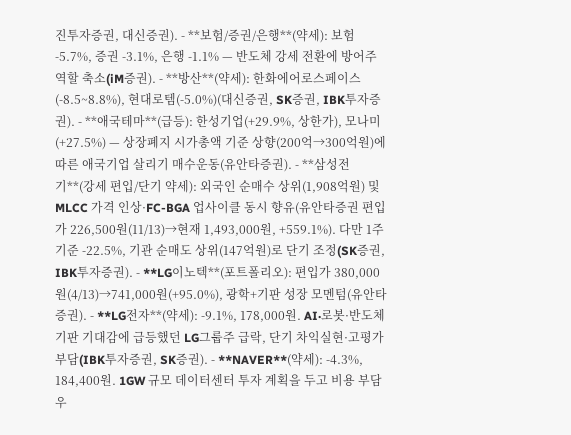진투자증권, 대신증권). - **보험/증권/은행**(약세): 보험 -5.7%, 증권 -3.1%, 은행 -1.1% — 반도체 강세 전환에 방어주 역할 축소(iM증권). - **방산**(약세): 한화에어로스페이스(-8.5~8.8%), 현대로템(-5.0%)(대신증권, SK증권, IBK투자증권). - **애국테마**(급등): 한성기업(+29.9%, 상한가), 모나미(+27.5%) — 상장폐지 시가총액 기준 상향(200억→300억원)에 따른 애국기업 살리기 매수운동(유안타증권). - **삼성전기**(강세 편입/단기 약세): 외국인 순매수 상위(1,908억원) 및 MLCC 가격 인상·FC-BGA 업사이클 동시 향유(유안타증권 편입가 226,500원(11/13)→현재 1,493,000원, +559.1%). 다만 1주 기준 -22.5%, 기관 순매도 상위(147억원)로 단기 조정(SK증권, IBK투자증권). - **LG이노텍**(포트폴리오): 편입가 380,000원(4/13)→741,000원(+95.0%), 광학+기판 성장 모멘텀(유안타증권). - **LG전자**(약세): -9.1%, 178,000원. AI·로봇·반도체 기판 기대감에 급등했던 LG그룹주 급락, 단기 차익실현·고평가 부담(IBK투자증권, SK증권). - **NAVER**(약세): -4.3%, 184,400원. 1GW 규모 데이터센터 투자 계획을 두고 비용 부담 우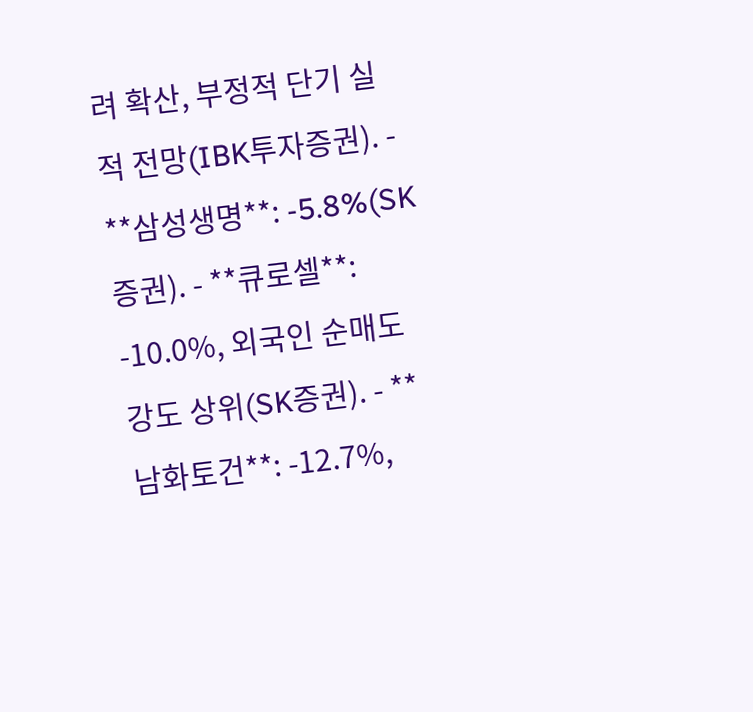려 확산, 부정적 단기 실적 전망(IBK투자증권). - **삼성생명**: -5.8%(SK증권). - **큐로셀**: -10.0%, 외국인 순매도 강도 상위(SK증권). - **남화토건**: -12.7%,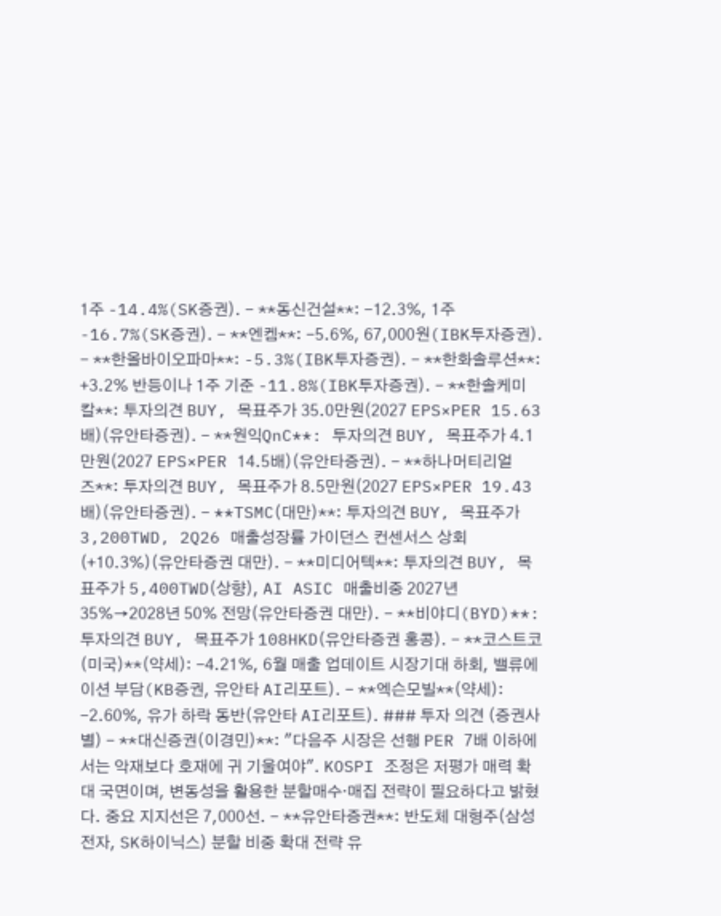1주 -14.4%(SK증권). - **동신건설**: -12.3%, 1주 -16.7%(SK증권). - **엔켐**: -5.6%, 67,000원(IBK투자증권). - **한올바이오파마**: -5.3%(IBK투자증권). - **한화솔루션**: +3.2% 반등이나 1주 기준 -11.8%(IBK투자증권). - **한솔케미칼**: 투자의견 BUY, 목표주가 35.0만원(2027 EPS×PER 15.63배)(유안타증권). - **원익QnC**: 투자의견 BUY, 목표주가 4.1만원(2027 EPS×PER 14.5배)(유안타증권). - **하나머티리얼즈**: 투자의견 BUY, 목표주가 8.5만원(2027 EPS×PER 19.43배)(유안타증권). - **TSMC(대만)**: 투자의견 BUY, 목표주가 3,200TWD, 2Q26 매출성장률 가이던스 컨센서스 상회(+10.3%)(유안타증권 대만). - **미디어텍**: 투자의견 BUY, 목표주가 5,400TWD(상향), AI ASIC 매출비중 2027년 35%→2028년 50% 전망(유안타증권 대만). - **비야디(BYD)**: 투자의견 BUY, 목표주가 108HKD(유안타증권 홍콩). - **코스트코(미국)**(약세): -4.21%, 6월 매출 업데이트 시장기대 하회, 밸류에이션 부담(KB증권, 유안타 AI리포트). - **엑슨모빌**(약세): -2.60%, 유가 하락 동반(유안타 AI리포트). ### 투자 의견 (증권사별) - **대신증권(이경민)**: "다음주 시장은 선행 PER 7배 이하에서는 악재보다 호재에 귀 기울여야". KOSPI 조정은 저평가 매력 확대 국면이며, 변동성을 활용한 분할매수·매집 전략이 필요하다고 밝혔다. 중요 지지선은 7,000선. - **유안타증권**: 반도체 대형주(삼성전자, SK하이닉스) 분할 비중 확대 전략 유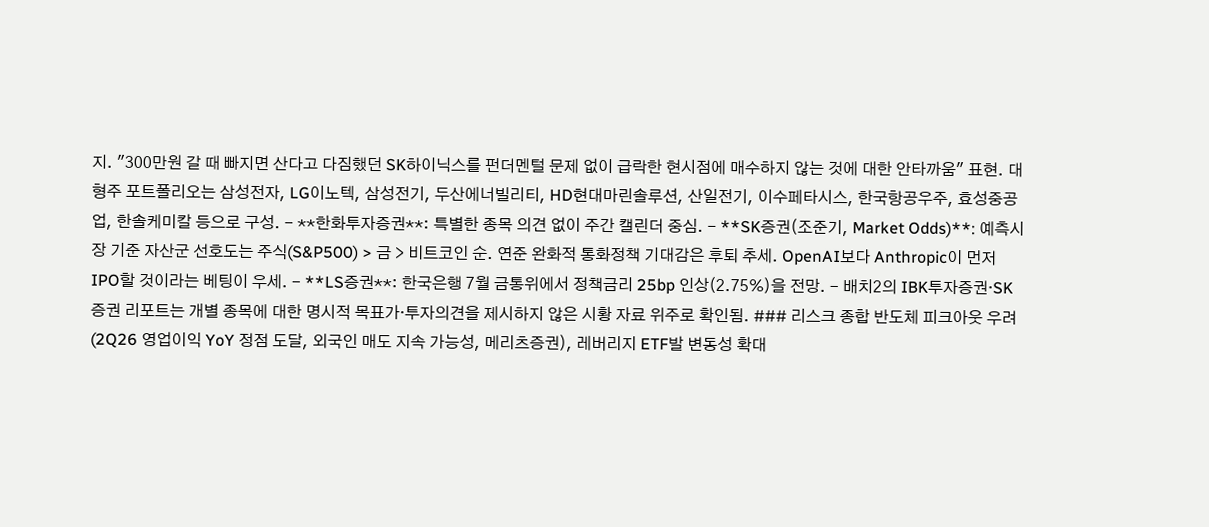지. "300만원 갈 때 빠지면 산다고 다짐했던 SK하이닉스를 펀더멘털 문제 없이 급락한 현시점에 매수하지 않는 것에 대한 안타까움" 표현. 대형주 포트폴리오는 삼성전자, LG이노텍, 삼성전기, 두산에너빌리티, HD현대마린솔루션, 산일전기, 이수페타시스, 한국항공우주, 효성중공업, 한솔케미칼 등으로 구성. - **한화투자증권**: 특별한 종목 의견 없이 주간 캘린더 중심. - **SK증권(조준기, Market Odds)**: 예측시장 기준 자산군 선호도는 주식(S&P500) > 금 > 비트코인 순. 연준 완화적 통화정책 기대감은 후퇴 추세. OpenAI보다 Anthropic이 먼저 IPO할 것이라는 베팅이 우세. - **LS증권**: 한국은행 7월 금통위에서 정책금리 25bp 인상(2.75%)을 전망. - 배치2의 IBK투자증권·SK증권 리포트는 개별 종목에 대한 명시적 목표가·투자의견을 제시하지 않은 시황 자료 위주로 확인됨. ### 리스크 종합 반도체 피크아웃 우려(2Q26 영업이익 YoY 정점 도달, 외국인 매도 지속 가능성, 메리츠증권), 레버리지 ETF발 변동성 확대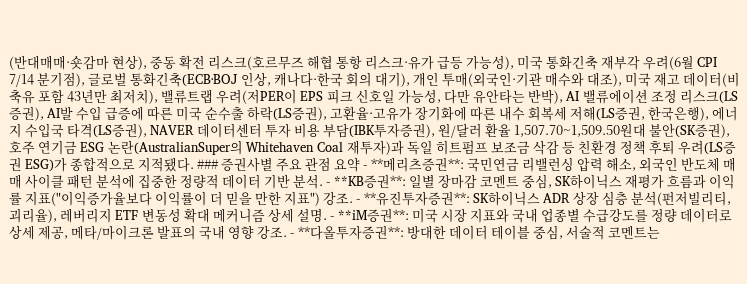(반대매매·숏감마 현상), 중동 확전 리스크(호르무즈 해협 통항 리스크·유가 급등 가능성), 미국 통화긴축 재부각 우려(6월 CPI 7/14 분기점), 글로벌 통화긴축(ECB·BOJ 인상, 캐나다·한국 회의 대기), 개인 투매(외국인·기관 매수와 대조), 미국 재고 데이터(비축유 포함 43년만 최저치), 밸류트랩 우려(저PER이 EPS 피크 신호일 가능성, 다만 유안타는 반박), AI 밸류에이션 조정 리스크(LS증권), AI발 수입 급증에 따른 미국 순수출 하락(LS증권), 고환율·고유가 장기화에 따른 내수 회복세 저해(LS증권, 한국은행), 에너지 수입국 타격(LS증권), NAVER 데이터센터 투자 비용 부담(IBK투자증권), 원/달러 환율 1,507.70~1,509.50원대 불안(SK증권), 호주 연기금 ESG 논란(AustralianSuper의 Whitehaven Coal 재투자)과 독일 히트펌프 보조금 삭감 등 친환경 정책 후퇴 우려(LS증권 ESG)가 종합적으로 지적됐다. ### 증권사별 주요 관점 요약 - **메리츠증권**: 국민연금 리밸런싱 압력 해소, 외국인 반도체 매매 사이클 패턴 분석에 집중한 정량적 데이터 기반 분석. - **KB증권**: 일별 장마감 코멘트 중심, SK하이닉스 재평가 흐름과 이익률 지표("이익증가율보다 이익률이 더 믿을 만한 지표") 강조. - **유진투자증권**: SK하이닉스 ADR 상장 심층 분석(펀저빌리티, 괴리율), 레버리지 ETF 변동성 확대 메커니즘 상세 설명. - **iM증권**: 미국 시장 지표와 국내 업종별 수급강도를 정량 데이터로 상세 제공, 메타/마이크론 발표의 국내 영향 강조. - **다올투자증권**: 방대한 데이터 테이블 중심, 서술적 코멘트는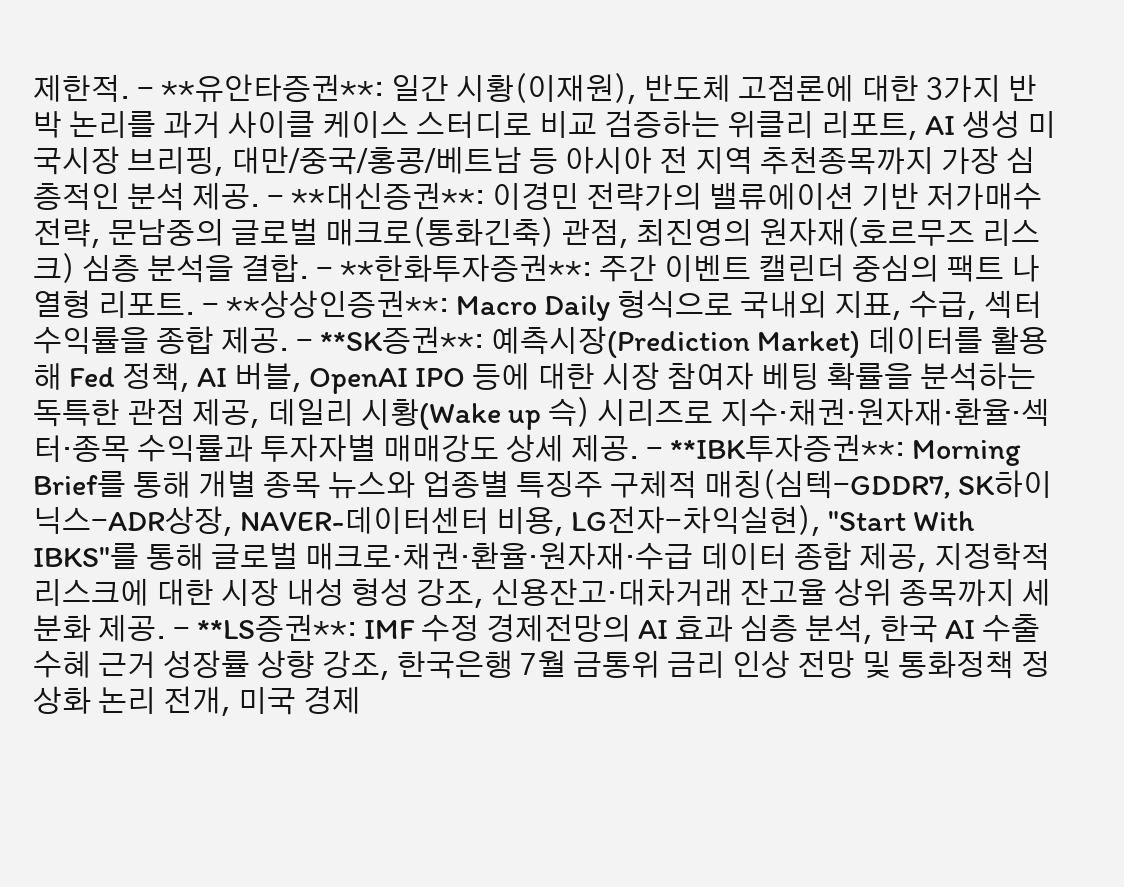제한적. - **유안타증권**: 일간 시황(이재원), 반도체 고점론에 대한 3가지 반박 논리를 과거 사이클 케이스 스터디로 비교 검증하는 위클리 리포트, AI 생성 미국시장 브리핑, 대만/중국/홍콩/베트남 등 아시아 전 지역 추천종목까지 가장 심층적인 분석 제공. - **대신증권**: 이경민 전략가의 밸류에이션 기반 저가매수 전략, 문남중의 글로벌 매크로(통화긴축) 관점, 최진영의 원자재(호르무즈 리스크) 심층 분석을 결합. - **한화투자증권**: 주간 이벤트 캘린더 중심의 팩트 나열형 리포트. - **상상인증권**: Macro Daily 형식으로 국내외 지표, 수급, 섹터 수익률을 종합 제공. - **SK증권**: 예측시장(Prediction Market) 데이터를 활용해 Fed 정책, AI 버블, OpenAI IPO 등에 대한 시장 참여자 베팅 확률을 분석하는 독특한 관점 제공, 데일리 시황(Wake up 슥) 시리즈로 지수·채권·원자재·환율·섹터·종목 수익률과 투자자별 매매강도 상세 제공. - **IBK투자증권**: Morning Brief를 통해 개별 종목 뉴스와 업종별 특징주 구체적 매칭(심텍-GDDR7, SK하이닉스-ADR상장, NAVER-데이터센터 비용, LG전자-차익실현), "Start With IBKS"를 통해 글로벌 매크로·채권·환율·원자재·수급 데이터 종합 제공, 지정학적 리스크에 대한 시장 내성 형성 강조, 신용잔고·대차거래 잔고율 상위 종목까지 세분화 제공. - **LS증권**: IMF 수정 경제전망의 AI 효과 심층 분석, 한국 AI 수출 수혜 근거 성장률 상향 강조, 한국은행 7월 금통위 금리 인상 전망 및 통화정책 정상화 논리 전개, 미국 경제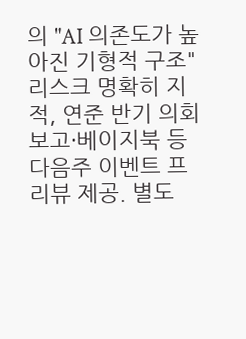의 "AI 의존도가 높아진 기형적 구조" 리스크 명확히 지적, 연준 반기 의회보고·베이지북 등 다음주 이벤트 프리뷰 제공. 별도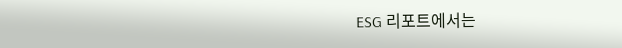ESG 리포트에서는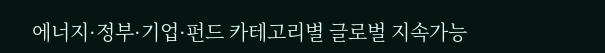에너지·정부·기업·펀드 카테고리별 글로벌 지속가능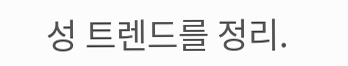성 트렌드를 정리.